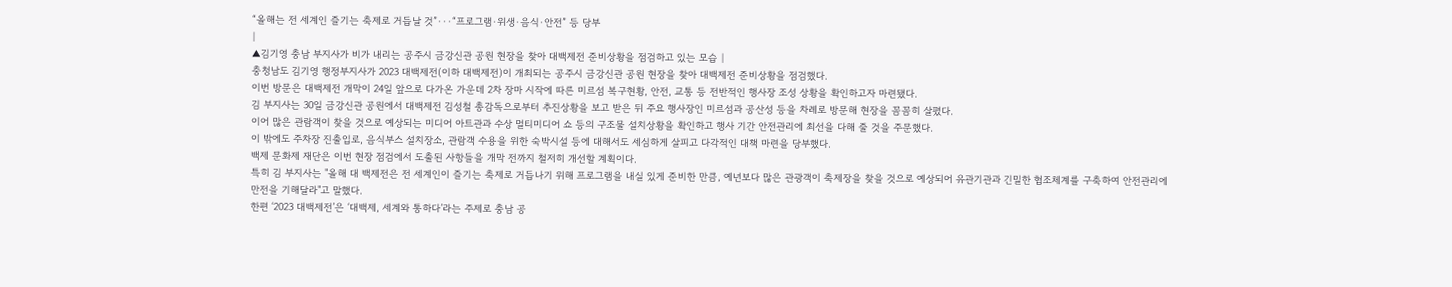“올해는 전 세계인 즐기는 축제로 거듭날 것”···“프로그램·위생·음식·안전” 등 당부
|
▲김기영 충남 부지사가 비가 내리는 공주시 금강신관 공원 현장을 찾아 대백제전 준비상황을 점검하고 있는 모습 |
충청남도 김기영 행정부지사가 2023 대백제전(이하 대백제전)이 개최되는 공주시 금강신관 공원 현장을 찾아 대백제전 준비상황을 점검했다.
이번 방문은 대백제전 개막이 24일 앞으로 다가온 가운데 2차 장마 시작에 따른 미르섬 복구현황, 안전, 교통 등 전반적인 행사장 조성 상황을 확인하고자 마련됐다.
김 부지사는 30일 금강신관 공원에서 대백제전 김성철 총감독으로부터 추진상황을 보고 받은 뒤 주요 행사장인 미르섬과 공산성 등을 차례로 방문해 현장을 꼼꼼히 살폈다.
이어 많은 관람객이 찾을 것으로 예상되는 미디어 아트관과 수상 멀티미디어 쇼 등의 구조물 설치상황을 확인하고 행사 기간 안전관리에 최선을 다해 줄 것을 주문했다.
이 밖에도 주차장 진출입로, 음식부스 설치장소, 관람객 수용을 위한 숙박시설 등에 대해서도 세심하게 살피고 다각적인 대책 마련을 당부했다.
백제 문화제 재단은 이번 현장 점검에서 도출된 사항들을 개막 전까지 철저히 개선할 계획이다.
특히 김 부지사는 "올해 대 백제전은 전 세계인이 즐기는 축제로 거듭나기 위해 프로그램을 내실 있게 준비한 만큼, 예년보다 많은 관광객이 축제장을 찾을 것으로 예상되어 유관기관과 긴밀한 협조체계를 구축하여 안전관리에 만전을 기해달라"고 말했다.
한편 ‘2023 대백제전’은 ‘대백제, 세계와 통하다’라는 주제로 충남 공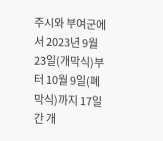주시와 부여군에서 2023년 9월 23일(개막식)부터 10월 9일(폐막식)까지 17일간 개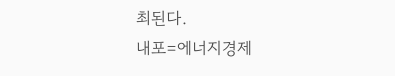최된다.
내포=에너지경제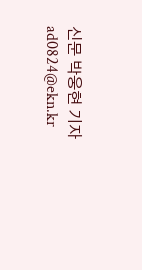신문 박웅현 기자 ad0824@ekn.kr